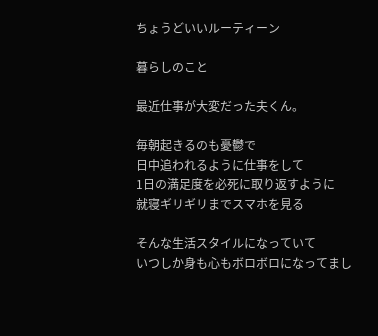ちょうどいいルーティーン

暮らしのこと

最近仕事が大変だった夫くん。

毎朝起きるのも憂鬱で
日中追われるように仕事をして
1日の満足度を必死に取り返すように
就寝ギリギリまでスマホを見る

そんな生活スタイルになっていて
いつしか身も心もボロボロになってまし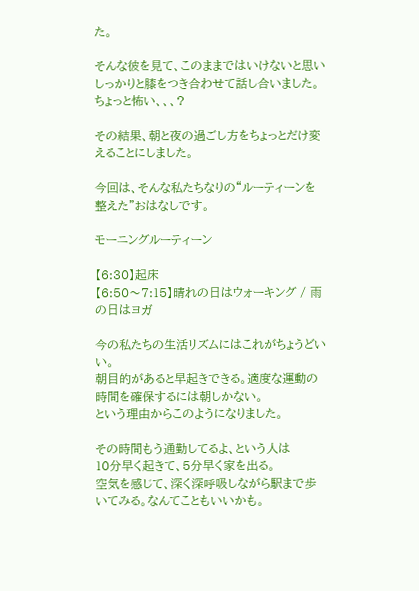た。

そんな彼を見て、このままではいけないと思い
しっかりと膝をつき合わせて話し合いました。ちょっと怖い、、、?

その結果、朝と夜の過ごし方をちょっとだけ変えることにしました。

今回は、そんな私たちなりの“ルーティーンを整えた”おはなしです。

モーニングルーティーン

【6:30】起床
【6:50〜7:15】晴れの日はウォーキング / 雨の日はヨガ

今の私たちの生活リズムにはこれがちょうどいい。
朝目的があると早起きできる。適度な運動の時間を確保するには朝しかない。
という理由からこのようになりました。

その時間もう通勤してるよ、という人は
10分早く起きて、5分早く家を出る。
空気を感じて、深く深呼吸しながら駅まで歩いてみる。なんてこともいいかも。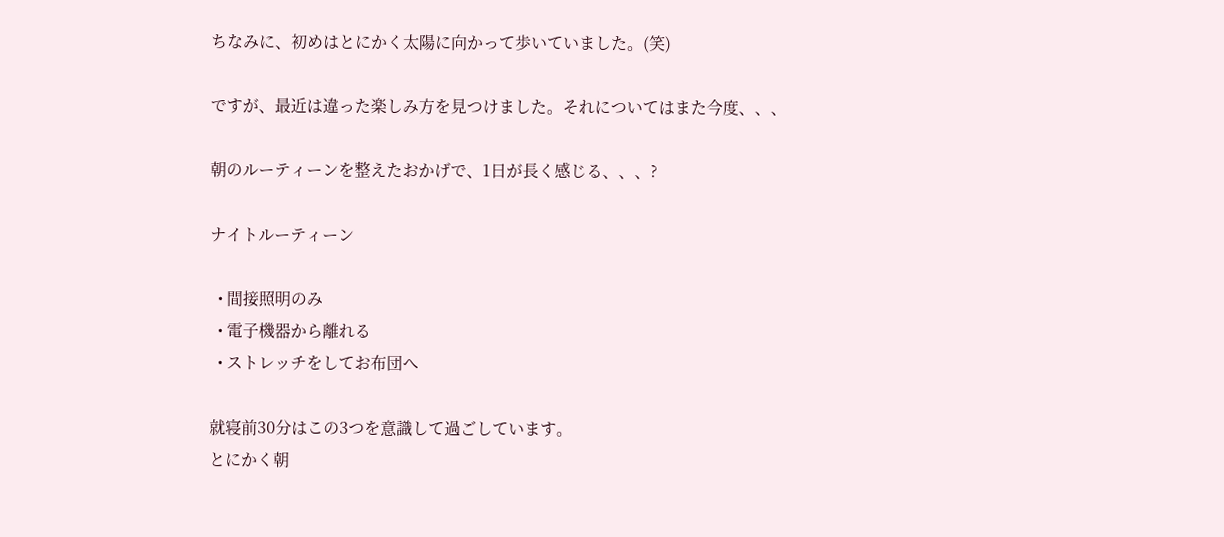ちなみに、初めはとにかく太陽に向かって歩いていました。(笑)

ですが、最近は違った楽しみ方を見つけました。それについてはまた今度、、、

朝のルーティーンを整えたおかげで、1日が長く感じる、、、?

ナイトルーティーン

  • 間接照明のみ
  • 電子機器から離れる
  • ストレッチをしてお布団へ

就寝前30分はこの3つを意識して過ごしています。
とにかく朝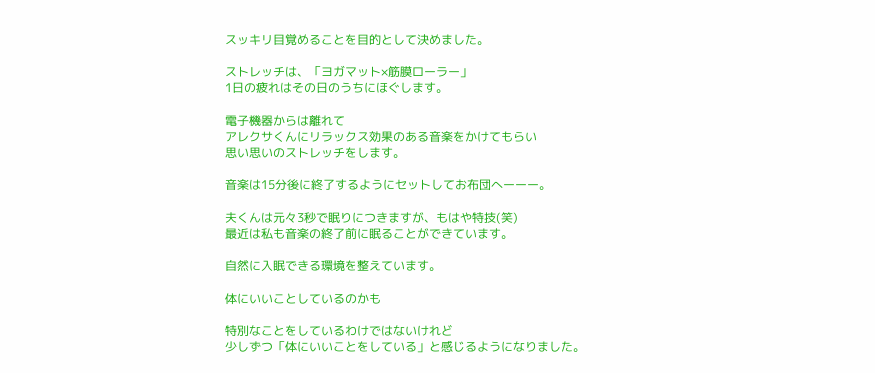スッキリ目覚めることを目的として決めました。

ストレッチは、「ヨガマット×筋膜ローラー」
1日の疲れはその日のうちにほぐします。

電子機器からは離れて
アレクサくんにリラックス効果のある音楽をかけてもらい
思い思いのストレッチをします。

音楽は15分後に終了するようにセットしてお布団へーーー。

夫くんは元々3秒で眠りにつきますが、もはや特技(笑)
最近は私も音楽の終了前に眠ることができています。

自然に入眠できる環境を整えています。

体にいいことしているのかも

特別なことをしているわけではないけれど
少しずつ「体にいいことをしている」と感じるようになりました。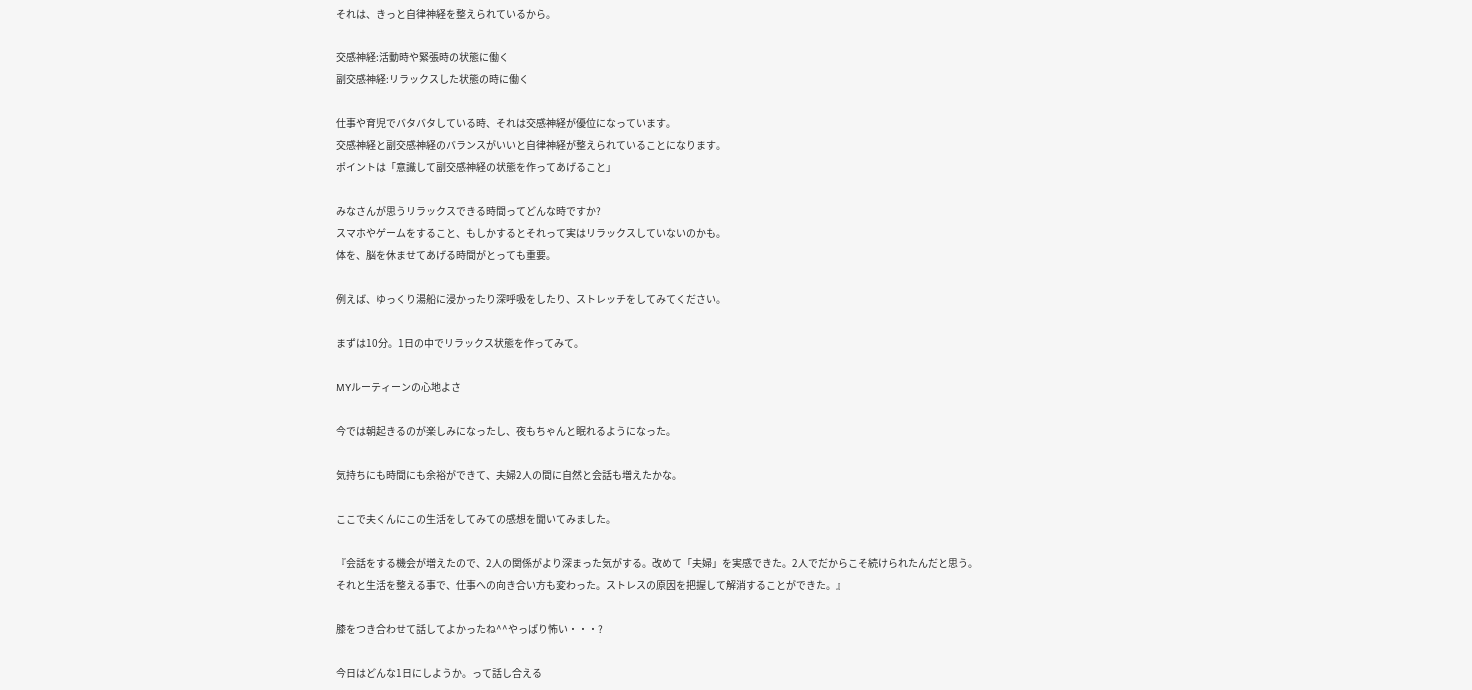それは、きっと自律神経を整えられているから。

交感神経:活動時や緊張時の状態に働く
副交感神経:リラックスした状態の時に働く

仕事や育児でバタバタしている時、それは交感神経が優位になっています。
交感神経と副交感神経のバランスがいいと自律神経が整えられていることになります。
ポイントは「意識して副交感神経の状態を作ってあげること」

みなさんが思うリラックスできる時間ってどんな時ですか?
スマホやゲームをすること、もしかするとそれって実はリラックスしていないのかも。
体を、脳を休ませてあげる時間がとっても重要。

例えば、ゆっくり湯船に浸かったり深呼吸をしたり、ストレッチをしてみてください。

まずは10分。1日の中でリラックス状態を作ってみて。

MYルーティーンの心地よさ

今では朝起きるのが楽しみになったし、夜もちゃんと眠れるようになった。

気持ちにも時間にも余裕ができて、夫婦2人の間に自然と会話も増えたかな。

ここで夫くんにこの生活をしてみての感想を聞いてみました。

『会話をする機会が増えたので、2人の関係がより深まった気がする。改めて「夫婦」を実感できた。2人でだからこそ続けられたんだと思う。それと生活を整える事で、仕事への向き合い方も変わった。ストレスの原因を把握して解消することができた。』

膝をつき合わせて話してよかったね^^やっぱり怖い・・・?

今日はどんな1日にしようか。って話し合える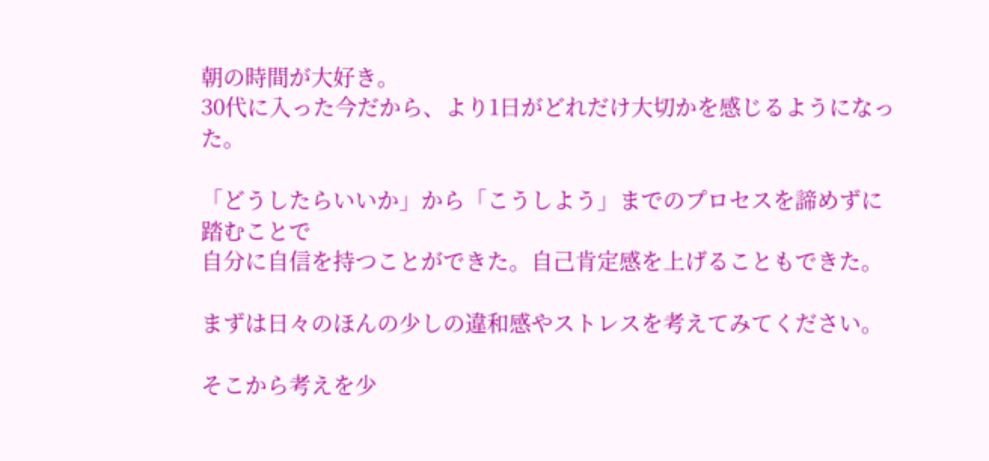朝の時間が大好き。
30代に入った今だから、より1日がどれだけ大切かを感じるようになった。

「どうしたらいいか」から「こうしよう」までのプロセスを諦めずに踏むことで
自分に自信を持つことができた。自己肯定感を上げることもできた。

まずは日々のほんの少しの違和感やストレスを考えてみてください。

そこから考えを少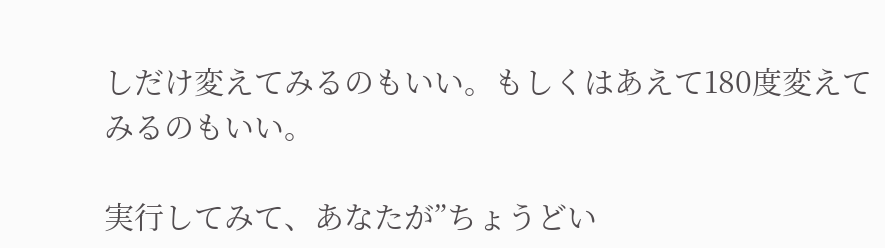しだけ変えてみるのもいい。もしくはあえて180度変えてみるのもいい。

実行してみて、あなたが”ちょうどい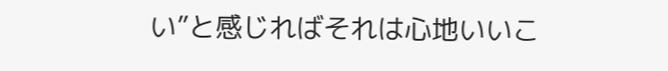い”と感じればそれは心地いいこ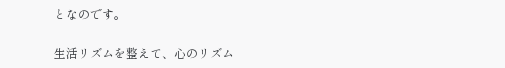となのです。

生活リズムを整えて、心のリズム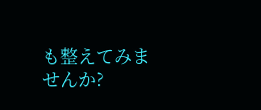も整えてみませんか?